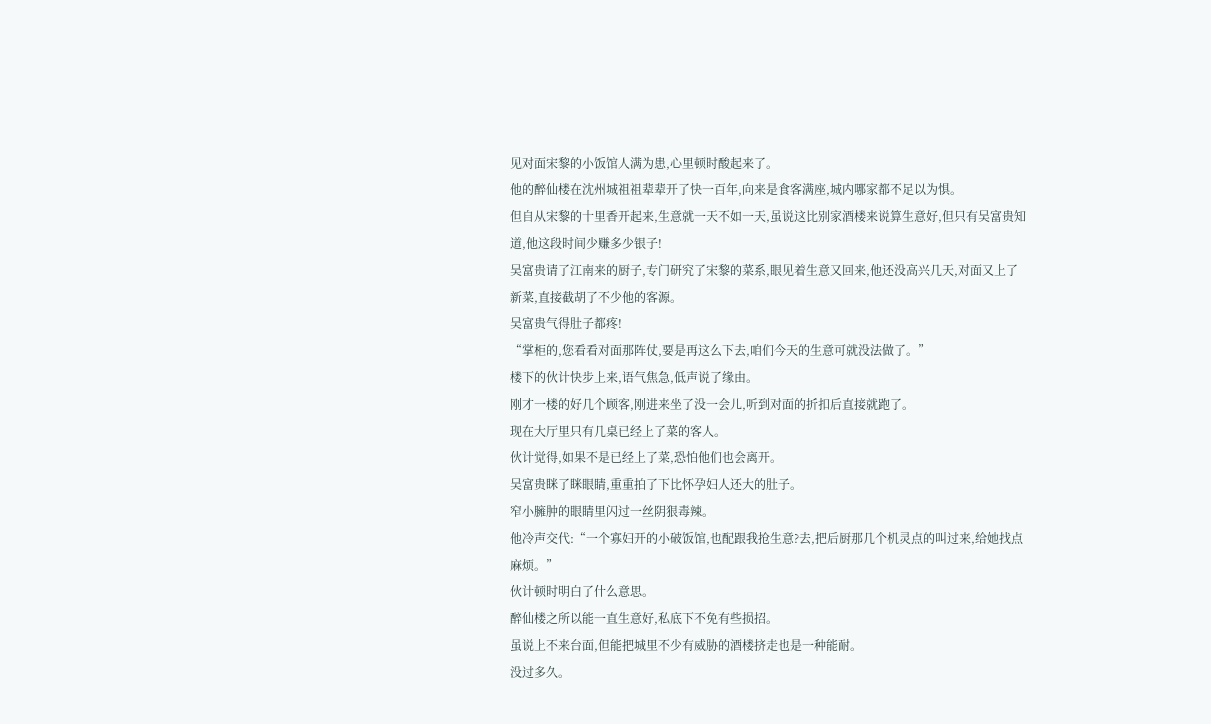见对面宋黎的小饭馆人满为患,心里顿时酸起来了。
他的醉仙楼在沈州城祖祖辈辈开了快一百年,向来是食客满座,城内哪家都不足以为惧。
但自从宋黎的十里香开起来,生意就一天不如一天,虽说这比别家酒楼来说算生意好,但只有吴富贵知道,他这段时间少赚多少银子!
吴富贵请了江南来的厨子,专门研究了宋黎的菜系,眼见着生意又回来,他还没高兴几天,对面又上了新菜,直接截胡了不少他的客源。
吴富贵气得肚子都疼!
“掌柜的,您看看对面那阵仗,要是再这么下去,咱们今天的生意可就没法做了。”
楼下的伙计快步上来,语气焦急,低声说了缘由。
刚才一楼的好几个顾客,刚进来坐了没一会儿,听到对面的折扣后直接就跑了。
现在大厅里只有几桌已经上了菜的客人。
伙计觉得,如果不是已经上了菜,恐怕他们也会离开。
吴富贵眯了眯眼睛,重重拍了下比怀孕妇人还大的肚子。
窄小臃肿的眼睛里闪过一丝阴狠毒辣。
他冷声交代:“一个寡妇开的小破饭馆,也配跟我抢生意?去,把后厨那几个机灵点的叫过来,给她找点麻烦。”
伙计顿时明白了什么意思。
醉仙楼之所以能一直生意好,私底下不免有些损招。
虽说上不来台面,但能把城里不少有威胁的酒楼挤走也是一种能耐。
没过多久。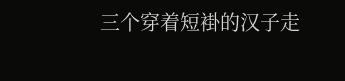三个穿着短褂的汉子走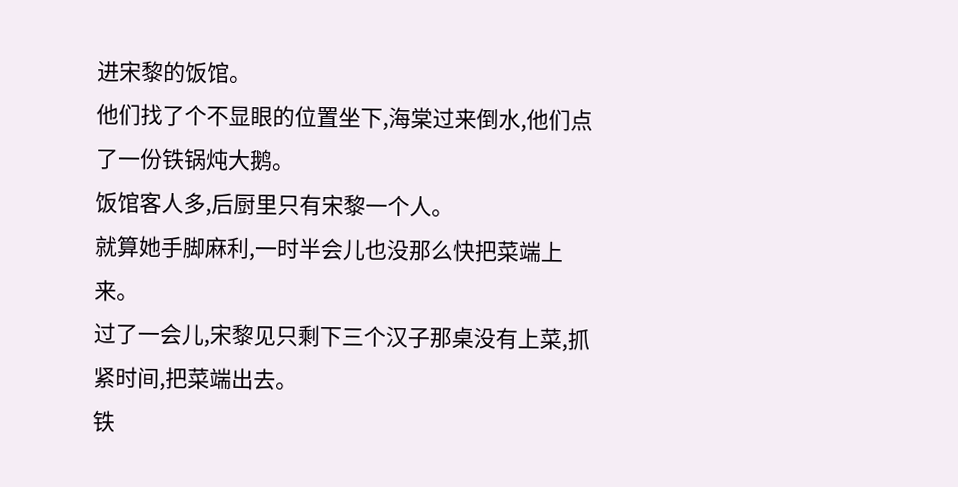进宋黎的饭馆。
他们找了个不显眼的位置坐下,海棠过来倒水,他们点了一份铁锅炖大鹅。
饭馆客人多,后厨里只有宋黎一个人。
就算她手脚麻利,一时半会儿也没那么快把菜端上来。
过了一会儿,宋黎见只剩下三个汉子那桌没有上菜,抓紧时间,把菜端出去。
铁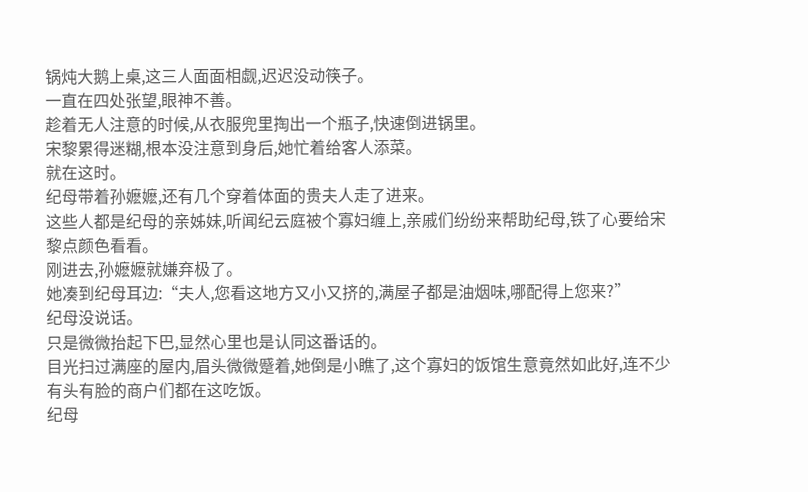锅炖大鹅上桌,这三人面面相觑,迟迟没动筷子。
一直在四处张望,眼神不善。
趁着无人注意的时候,从衣服兜里掏出一个瓶子,快速倒进锅里。
宋黎累得迷糊,根本没注意到身后,她忙着给客人添菜。
就在这时。
纪母带着孙嬷嬷,还有几个穿着体面的贵夫人走了进来。
这些人都是纪母的亲姊妹,听闻纪云庭被个寡妇缠上,亲戚们纷纷来帮助纪母,铁了心要给宋黎点颜色看看。
刚进去,孙嬷嬷就嫌弃极了。
她凑到纪母耳边:“夫人,您看这地方又小又挤的,满屋子都是油烟味,哪配得上您来?”
纪母没说话。
只是微微抬起下巴,显然心里也是认同这番话的。
目光扫过满座的屋内,眉头微微蹙着,她倒是小瞧了,这个寡妇的饭馆生意竟然如此好,连不少有头有脸的商户们都在这吃饭。
纪母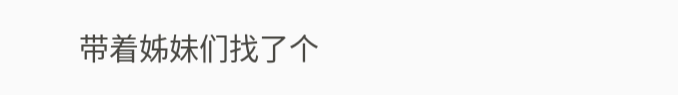带着姊妹们找了个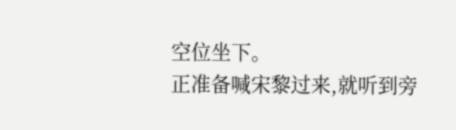空位坐下。
正准备喊宋黎过来,就听到旁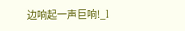边响起一声巨响!_l